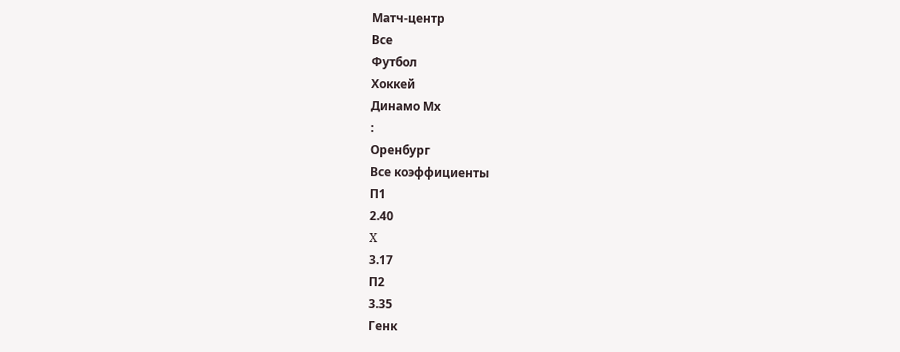Матч-центр
Все
Футбол
Хоккей
Динамо Мх
:
Оренбург
Все коэффициенты
П1
2.40
X
3.17
П2
3.35
Генк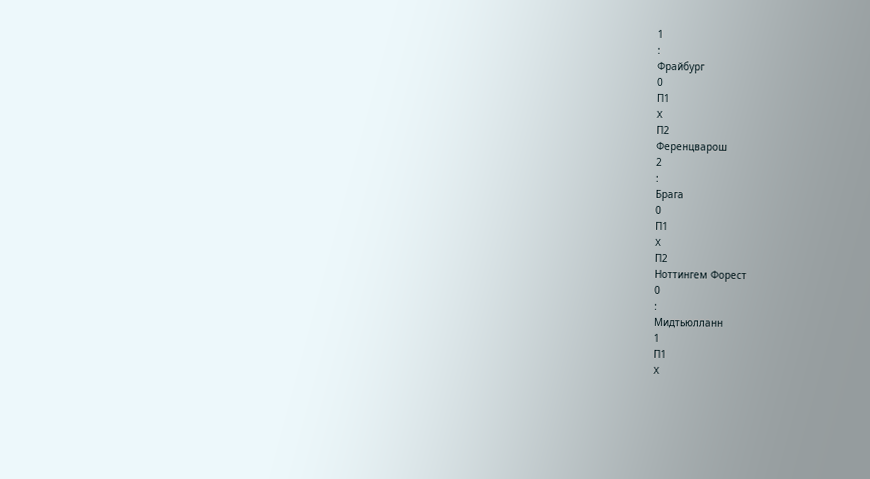1
:
Фрайбург
0
П1
X
П2
Ференцварош
2
:
Брага
0
П1
X
П2
Ноттингем Форест
0
:
Мидтьюлланн
1
П1
X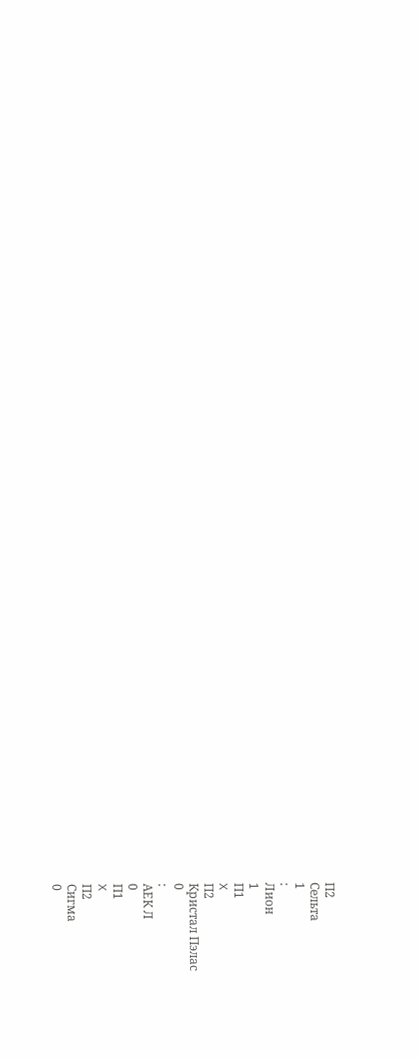П2
Сельта
1
:
Лион
1
П1
X
П2
Кристал Пэлас
0
:
АЕК Л
0
П1
X
П2
Сигма
0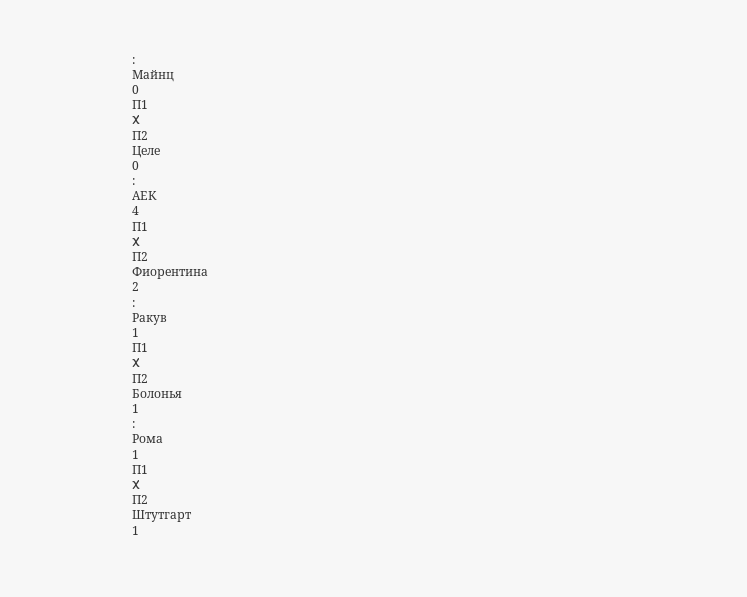:
Майнц
0
П1
X
П2
Целе
0
:
АЕК
4
П1
X
П2
Фиорентина
2
:
Ракув
1
П1
X
П2
Болонья
1
:
Рома
1
П1
X
П2
Штутгарт
1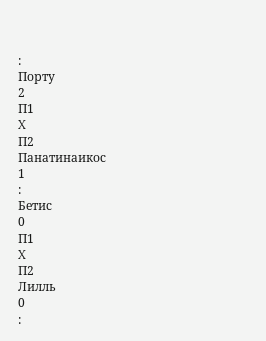:
Порту
2
П1
X
П2
Панатинаикос
1
:
Бетис
0
П1
X
П2
Лилль
0
: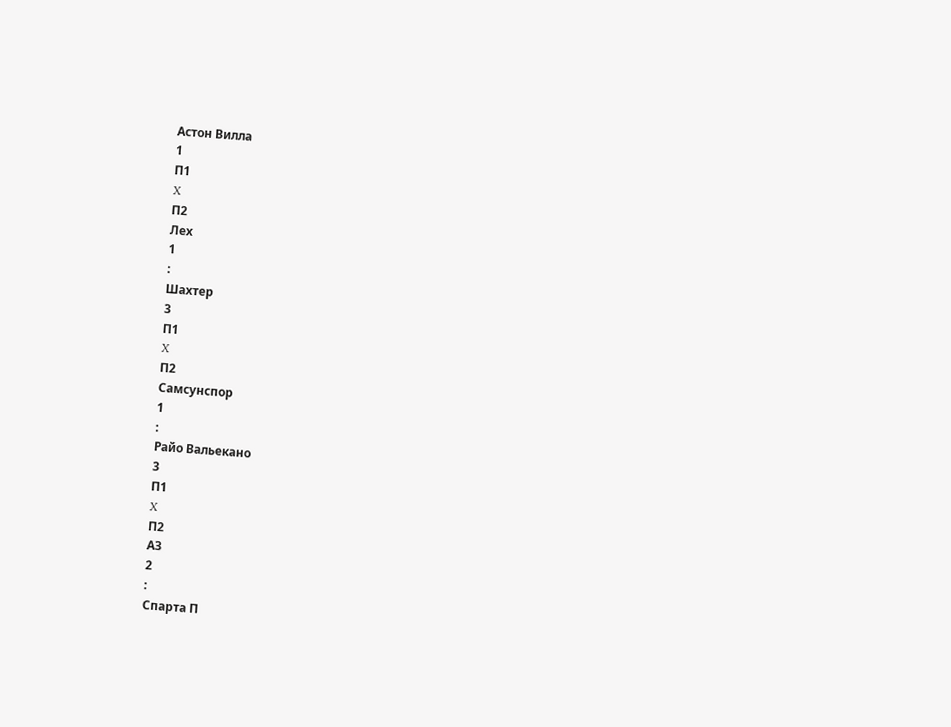Астон Вилла
1
П1
X
П2
Лех
1
:
Шахтер
3
П1
X
П2
Самсунспор
1
:
Райо Вальекано
3
П1
X
П2
АЗ
2
:
Спарта П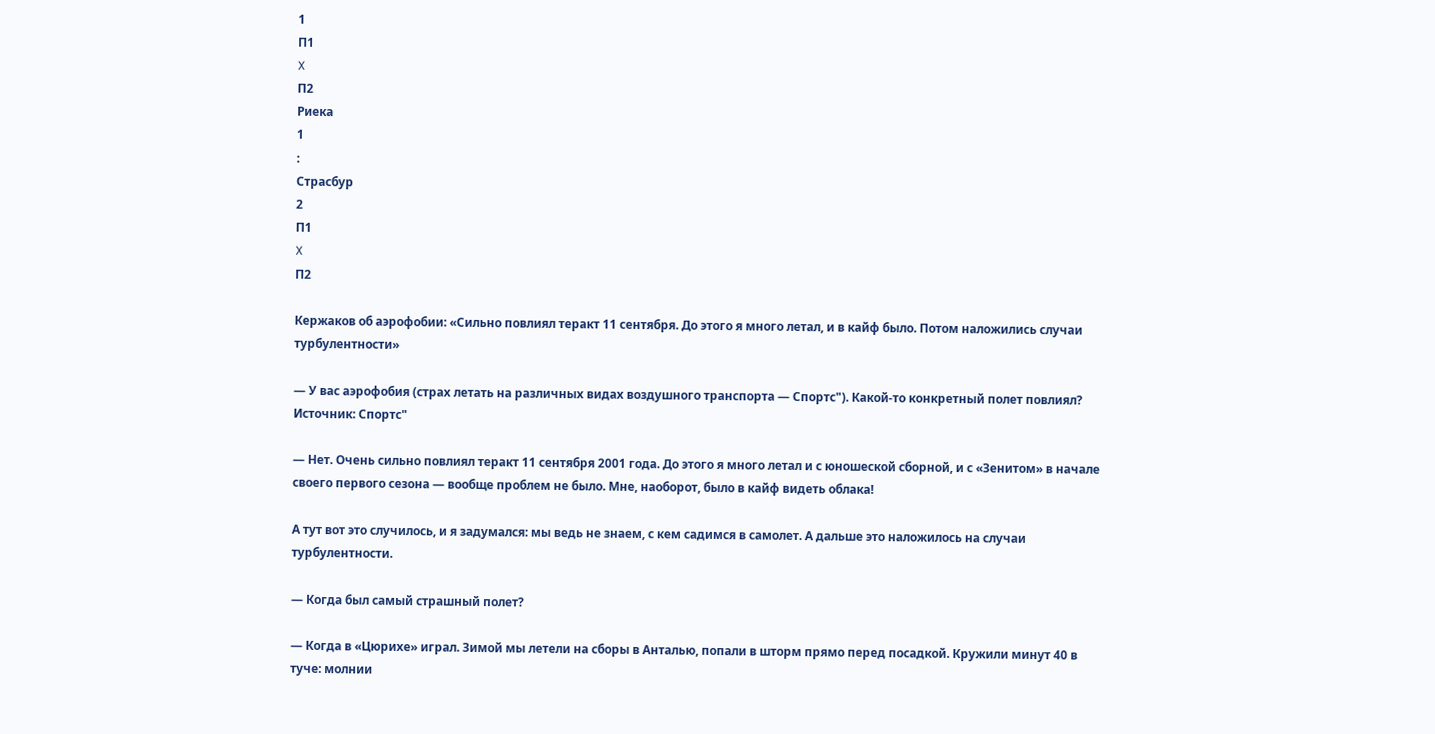1
П1
X
П2
Риека
1
:
Страсбур
2
П1
X
П2

Кержаков об аэрофобии: «Сильно повлиял теракт 11 сентября. До этого я много летал, и в кайф было. Потом наложились случаи турбулентности»

— У вас аэрофобия (страх летать на различных видах воздушного транспорта — Спортс"). Какой-то конкретный полет повлиял?
Источник: Спортс"

— Нет. Очень сильно повлиял теракт 11 сентября 2001 года. До этого я много летал и с юношеской сборной, и с «Зенитом» в начале своего первого сезона — вообще проблем не было. Мне, наоборот, было в кайф видеть облака!

А тут вот это случилось, и я задумался: мы ведь не знаем, с кем садимся в самолет. А дальше это наложилось на случаи турбулентности.

— Когда был самый страшный полет?

— Когда в «Цюрихе» играл. Зимой мы летели на сборы в Анталью, попали в шторм прямо перед посадкой. Кружили минут 40 в туче: молнии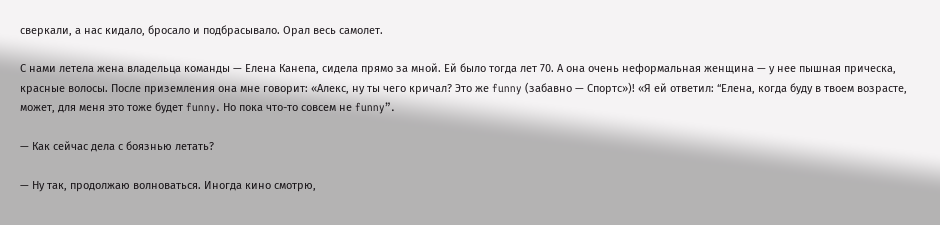сверкали, а нас кидало, бросало и подбрасывало. Орал весь самолет.

С нами летела жена владельца команды — Елена Канепа, сидела прямо за мной. Ей было тогда лет 70. А она очень неформальная женщина — у нее пышная прическа, красные волосы. После приземления она мне говорит: «Алекс, ну ты чего кричал? Это же funny (забавно — Спортс»)! «Я ей ответил: “Елена, когда буду в твоем возрасте, может, для меня это тоже будет funny. Но пока что-то совсем не funny”.

— Как сейчас дела с боязнью летать?

— Ну так, продолжаю волноваться. Иногда кино смотрю,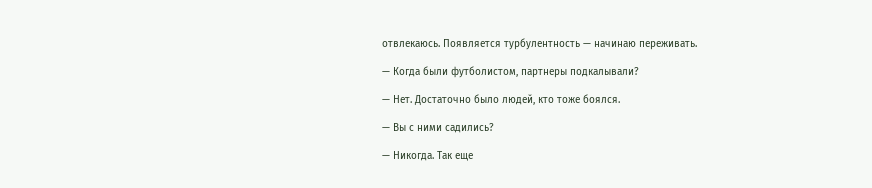отвлекаюсь. Появляется турбулентность — начинаю переживать.

— Когда были футболистом, партнеры подкалывали?

— Нет. Достаточно было людей, кто тоже боялся.

— Вы с ними садились?

— Никогда. Так еще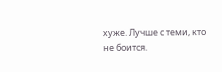хуже. Лучше с теми, кто не боится.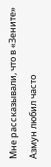Мне рассказывали, что в «Зените» Азмун любил часто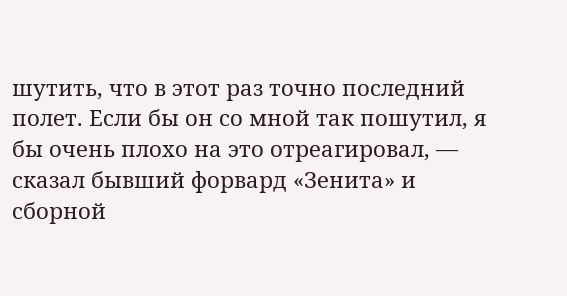шутить, что в этот раз точно последний полет. Если бы он со мной так пошутил, я бы очень плохо на это отреагировал, — сказал бывший форвард «Зенита» и сборной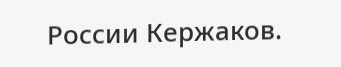России Кержаков.